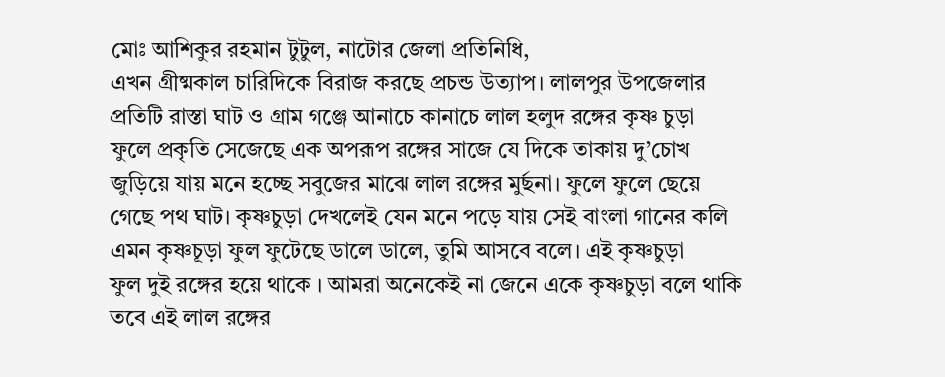মোঃ আশিকুর রহমান টুটুল, নাটোর জেলা প্রতিনিধি,
এখন গ্রীষ্মকাল চারিদিকে বিরাজ করছে প্রচন্ড উত্যাপ। লালপুর উপজেলার
প্রতিটি রাস্তা ঘাট ও গ্রাম গঞ্জে আনাচে কানাচে লাল হলুদ রঙ্গের কৃষ্ণ চুড়া
ফুলে প্রকৃতি সেজেছে এক অপরূপ রঙ্গের সাজে যে দিকে তাকায় দু’চোখ
জুড়িয়ে যায় মনে হচ্ছে সবুজের মাঝে লাল রঙ্গের মুর্ছনা। ফুলে ফুলে ছেয়ে
গেছে পথ ঘাট। কৃষ্ণচুড়া দেখলেই যেন মনে পড়ে যায় সেই বাংলা গানের কলি
এমন কৃষ্ণচূড়া ফুল ফুটেছে ডালে ডালে, তুমি আসবে বলে। এই কৃষ্ণচুড়া
ফুল দুই রঙ্গের হয়ে থাকে । আমরা অনেকেই না জেনে একে কৃষ্ণচুড়া বলে থাকি
তবে এই লাল রঙ্গের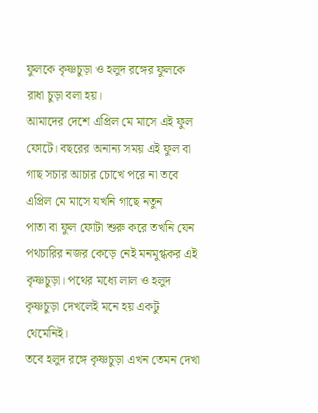ফুলকে কৃষ্ণচুড়া ও হলুদ রঙ্গের ফুলকে রাধা চুড়া বলা হয়।
আমাদের দেশে এপ্রিল মে মাসে এই ফুল ফোটে। বছরের অনান্য সময় এই ফুল বা
গাছ সচার আচার চোখে পরে না তবে এপ্রিল মে মাসে যখনি গাছে নতুন
পাতা বা ফুল ফোটা শুরু করে তখনি যেন পথচারির নজর কেড়ে নেই মনমুগ্ধকর এই
কৃষ্ণচুড়া। পথের মধ্যে লাল ও হলুদ কৃষ্ণচুড়া দেখলেই মনে হয় একটু থেমেনিই।
তবে হলুদ রঙ্গে কৃষ্ণচুড়া এখন তেমন দেখা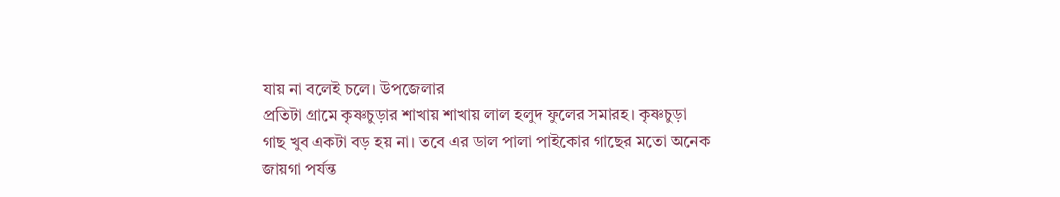যায় না বলেই চলে। উপজেলার
প্রতিটা গ্রামে কৃষ্ণচুড়ার শাখায় শাখায় লাল হলুদ ফুলের সমারহ। কৃষ্ণচুড়া
গাছ খুব একটা বড় হয় না। তবে এর ডাল পালা পাইকোর গাছের মতো অনেক
জায়গা পর্যন্ত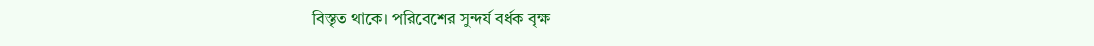বিস্তৃত থাকে। পরিবেশের সুন্দর্য বর্ধক বৃক্ষ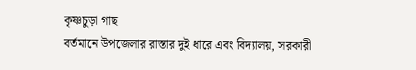কৃষ্ণচুড়া গাছ
বর্তমানে উপজেলার রাস্তার দুই ধারে এবং বিদ্যালয়, সরকারী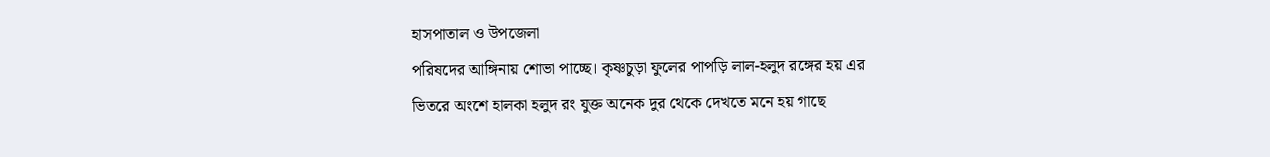হাসপাতাল ও উপজেলা
পরিষদের আঙ্গিনায় শোভা পাচ্ছে। কৃষ্ণচুড়া ফুলের পাপড়ি লাল-হলুদ রঙ্গের হয় এর
ভিতরে অংশে হালকা হলুদ রং যুক্ত অনেক দুর থেকে দেখতে মনে হয় গাছে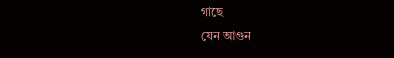গাছে
যেন আগুন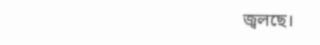জ্বলছে।